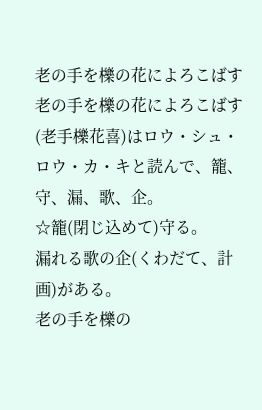老の手を櫟の花によろこばす
老の手を櫟の花によろこばす(老手櫟花喜)はロウ・シュ・ロウ・カ・キと読んで、籠、守、漏、歌、企。
☆籠(閉じ込めて)守る。
漏れる歌の企(くわだて、計画)がある。
老の手を櫟の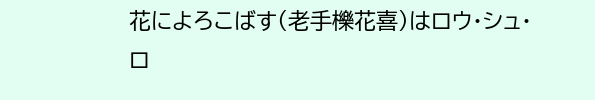花によろこばす(老手櫟花喜)はロウ・シュ・ロ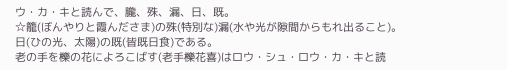ウ・カ・キと読んで、朧、殊、漏、日、既。
☆籠(ぼんやりと霞んださま)の殊(特別な)漏(水や光が隙間からもれ出ること)。
日(ひの光、太陽)の既(皆既日食)である。
老の手を櫟の花によろこばす(老手櫟花喜)はロウ・シュ・ロウ・カ・キと読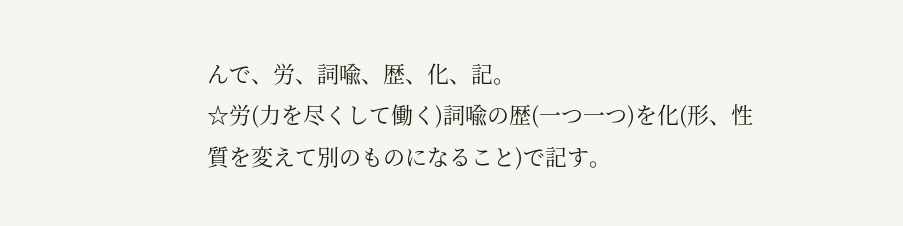んで、労、詞喩、歴、化、記。
☆労(力を尽くして働く)詞喩の歴(一つ一つ)を化(形、性質を変えて別のものになること)で記す。